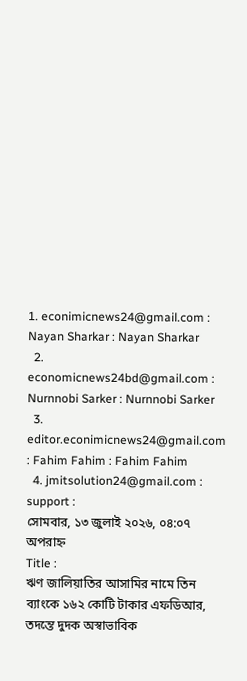1. econimicnews24@gmail.com : Nayan Sharkar : Nayan Sharkar
  2. economicnews24bd@gmail.com : Nurnnobi Sarker : Nurnnobi Sarker
  3. editor.econimicnews24@gmail.com : Fahim Fahim : Fahim Fahim
  4. jmitsolution24@gmail.com : support :
সোমবার, ১৩ জুলাই ২০২৬, ০৪:০৭ অপরাহ্ন
Title :
ঋণ জালিয়াতির আসামির নামে তিন ব্যাংকে ১৬২ কোটি টাকার এফডিআর, তদন্তে দুদক অস্বাভাবিক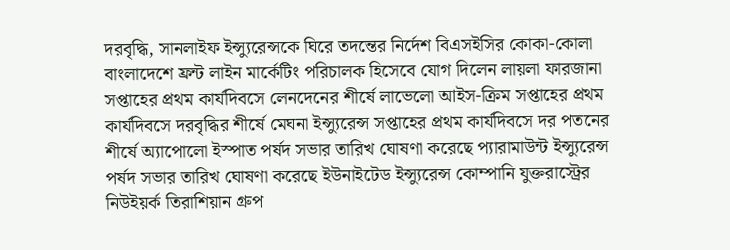দরবৃদ্ধি, সানলাইফ ইন্স্যুরেন্সকে ঘিরে তদন্তের নির্দেশ বিএসইসির কোকা-কোলা বাংলাদেশে ফ্রন্ট লাইন মার্কেটিং পরিচালক হিসেবে যোগ দিলেন লায়লা ফারজানা সপ্তাহের প্রথম কার্যদিবসে লেনদেনের শীর্ষে লাভেলো আইস-ক্রিম সপ্তাহের প্রথম কার্যদিবসে দরবৃদ্ধির শীর্ষে মেঘনা ইন্স্যুরেন্স সপ্তাহের প্রথম কার্যদিবসে দর পতনের শীর্ষে অ্যাপোলো ইস্পাত পর্ষদ সভার তারিখ ঘোষণা করেছে প্যারামাউন্ট ইন্স্যুরেন্স পর্ষদ সভার তারিখ ঘোষণা করেছে ইউনাইটেড ইন্স্যুরেন্স কোম্পানি যুক্তরা‌স্ট্রের নিউইয়র্ক তিরা‌শিয়ান‌ গ্রুপ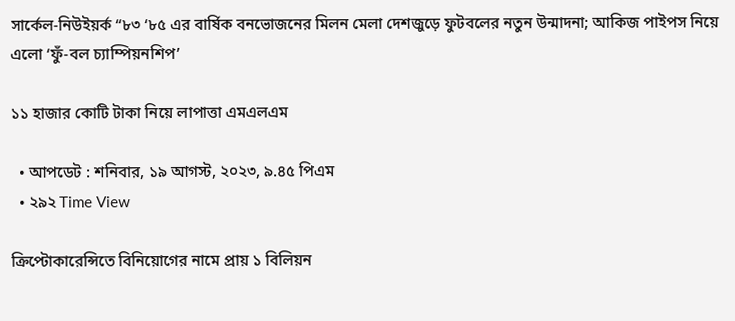সা‌র্কেল-নিউইয়‌র্ক “৮৩ ‘৮৫ এর বা‌র্ষিক বন‌ভোজনের মিলন মেলা দেশজুড়ে ফুটবলের নতুন উন্মাদনা; আকিজ পাইপস নিয়ে এলো ‘ফুঁ-বল চ্যাম্পিয়নশিপ’

১১ হাজার কোটি টাকা নিয়ে লাপাত্তা এমএলএম

  • আপডেট : শনিবার, ১৯ আগস্ট, ২০২৩, ৯.৪৫ পিএম
  • ২৯২ Time View

ক্রিপ্টোকারেন্সিতে বিনিয়োগের নামে প্রায় ১ বিলিয়ন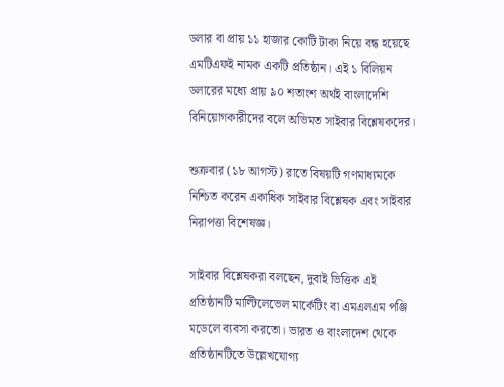ডলার বা প্রায় ১১ হাজার কোটি টাকা নিয়ে বন্ধ হয়েছে এমটিএফই নামক একটি প্রতিষ্ঠান। এই ১ বিলিয়ন ডলারের মধ্যে প্রায় ৯০ শতাংশ অর্থই বাংলাদেশি বিনিয়োগকারীদের বলে অভিমত সাইবার বিশ্লেষকদের।

শুক্রবার (১৮ আগস্ট) রাতে বিষয়টি গণমাধ্যমকে নিশ্চিত করেন একাধিক সাইবার বিশ্লেষক এবং সাইবার নিরাপত্তা বিশেষজ্ঞ।

সাইবার বিশ্লেষকরা বলছেন, দুবাই ভিত্তিক এই প্রতিষ্ঠানটি মাল্টিলেভেল মার্কেটিং বা এমএলএম পঞ্জি মডেলে ব্যবসা করতো। ভারত ও বাংলাদেশ থেকে প্রতিষ্ঠানটিতে উল্লেখযোগ্য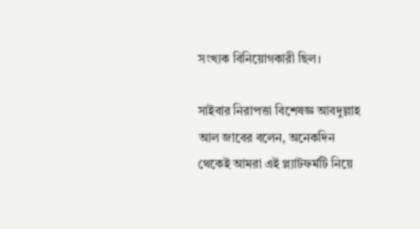সংখ্যক বিনিয়োগকারী ছিল।

সাইবার নিরাপত্তা বিশেষজ্ঞ আবদুল্লাহ আল জাবের বলেন, অনেকদিন থেকেই আমরা এই প্ল্যাটফর্মটি নিয়ে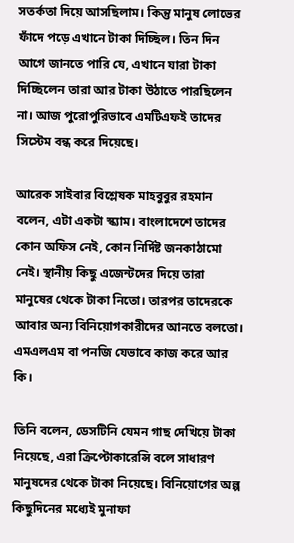সতর্কতা দিয়ে আসছিলাম। কিন্তু মানুষ লোভের ফাঁদে পড়ে এখানে টাকা দিচ্ছিল। তিন দিন আগে জানতে পারি যে, এখানে যারা টাকা দিচ্ছিলেন তারা আর টাকা উঠাতে পারছিলেন না। আজ পুরোপুরিভাবে এমটিএফই তাদের সিস্টেম বন্ধ করে দিয়েছে।

আরেক সাইবার বিশ্লেষক মাহবুবুর রহমান বলেন, এটা একটা স্ক্যাম। বাংলাদেশে তাদের কোন অফিস নেই, কোন নির্দিষ্ট জনকাঠামো নেই। স্থানীয় কিছু এজেন্টদের দিয়ে তারা মানুষের থেকে টাকা নিতো। তারপর তাদেরকে আবার অন্য বিনিয়োগকারীদের আনতে বলতো। এমএলএম বা পনজি যেভাবে কাজ করে আর কি।

তিনি বলেন, ডেসটিনি যেমন গাছ দেখিয়ে টাকা নিয়েছে, এরা ক্রিপ্টোকারেন্সি বলে সাধারণ মানুষদের থেকে টাকা নিয়েছে। বিনিয়োগের অল্প কিছুদিনের মধ্যেই মুনাফা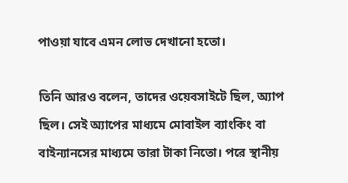পাওয়া যাবে এমন লোভ দেখানো হতো।

তিনি আরও বলেন, তাদের ওয়েবসাইটে ছিল, অ্যাপ ছিল। সেই অ্যাপের মাধ্যমে মোবাইল ব্যাংকিং বা বাইন্যানসের মাধ্যমে তারা টাকা নিতো। পরে স্থানীয়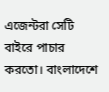এজেন্টরা সেটি বাইরে পাচার করতো। বাংলাদেশে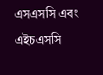এসএসসি এবং এইচএসসি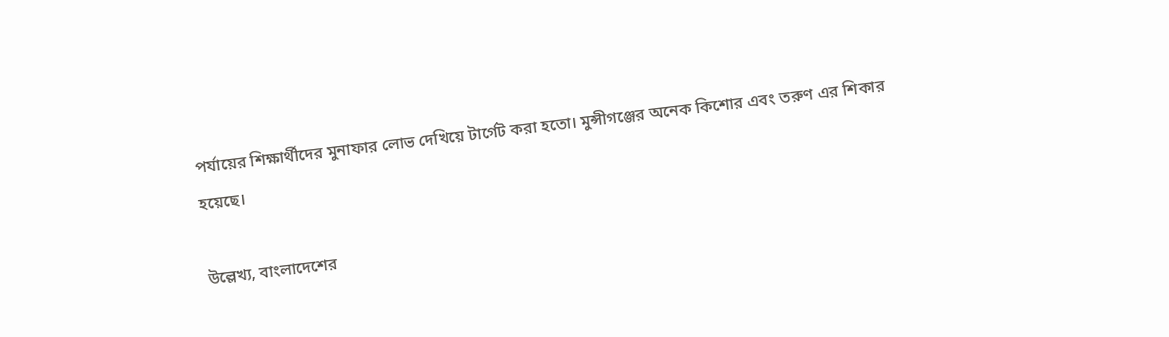পর্যায়ের শিক্ষার্থীদের মুনাফার লোভ দেখিয়ে টার্গেট করা হতো। মুন্সীগঞ্জের অনেক কিশোর এবং তরুণ এর শিকার হয়েছে।

উল্লেখ্য, বাংলাদেশের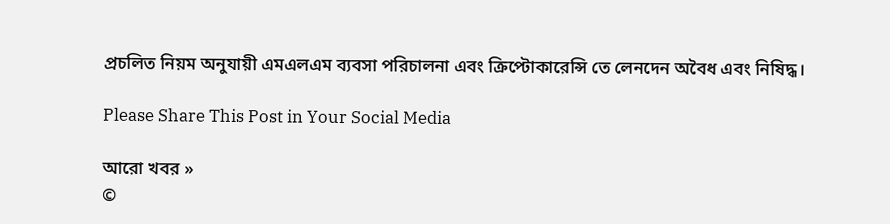প্রচলিত নিয়ম অনুযায়ী এমএলএম ব্যবসা পরিচালনা এবং ক্রিপ্টোকারেন্সি তে লেনদেন অবৈধ এবং নিষিদ্ধ।

Please Share This Post in Your Social Media

আরো খবর »
©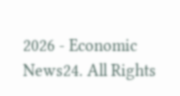2026 - Economic News24. All Rights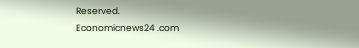Reserved.
Economicnews24 .com